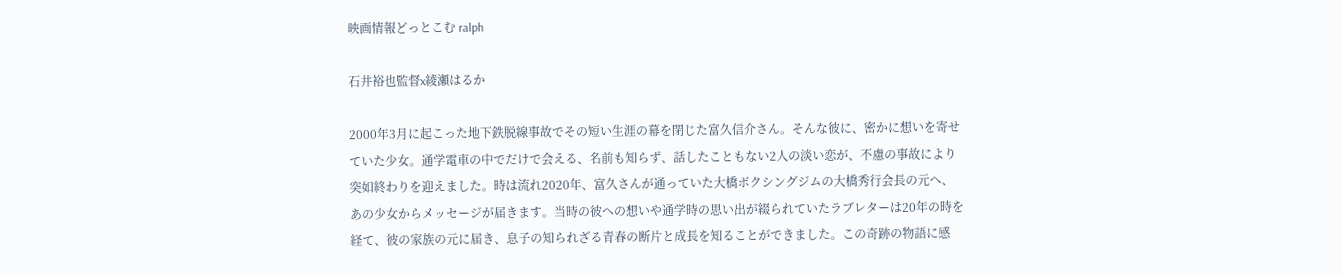映画情報どっとこむ ralph

石井裕也監督x綾瀬はるか

2000年3月に起こった地下鉄脱線事故でその短い生涯の幕を閉じた富久信介さん。そんな彼に、密かに想いを寄せていた少女。通学電車の中でだけで会える、名前も知らず、話したこともない2人の淡い恋が、不慮の事故により突如終わりを迎えました。時は流れ2020年、富久さんが通っていた大橋ボクシングジムの大橋秀行会長の元へ、あの少女からメッセージが届きます。当時の彼への想いや通学時の思い出が綴られていたラブレターは20年の時を経て、彼の家族の元に届き、息子の知られざる青春の断片と成長を知ることができました。この奇跡の物語に感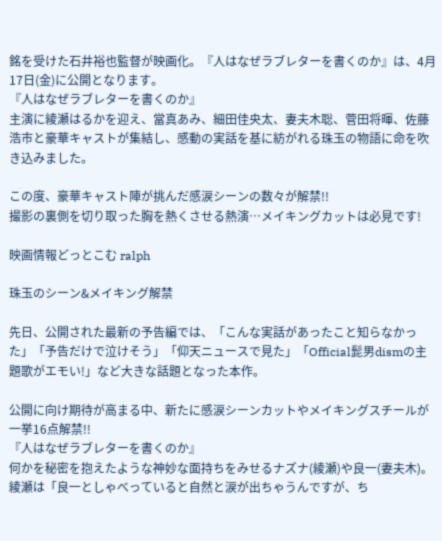銘を受けた石井裕也監督が映画化。『人はなぜラブレターを書くのか』は、4月17日(金)に公開となります。
『人はなぜラブレターを書くのか』
主演に綾瀬はるかを迎え、當真あみ、細田佳央太、妻夫木聡、菅田将暉、佐藤浩市と豪華キャストが集結し、感動の実話を基に紡がれる珠玉の物語に命を吹き込みました。

この度、豪華キャスト陣が挑んだ感涙シーンの数々が解禁!!
撮影の裏側を切り取った胸を熱くさせる熱演…メイキングカットは必見です!

映画情報どっとこむ ralph

珠玉のシーン&メイキング解禁

先日、公開された最新の予告編では、「こんな実話があったこと知らなかった」「予告だけで泣けそう」「仰天ニュースで見た」「Official髭男dismの主題歌がエモい!」など大きな話題となった本作。

公開に向け期待が高まる中、新たに感涙シーンカットやメイキングスチールが一挙16点解禁!!
『人はなぜラブレターを書くのか』
何かを秘密を抱えたような神妙な面持ちをみせるナズナ(綾瀬)や良一(妻夫木)。綾瀬は「良一としゃべっていると自然と涙が出ちゃうんですが、ち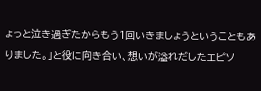ょっと泣き過ぎたからもう1回いきましょうということもありました。」と役に向き合い、想いが溢れだしたエピソ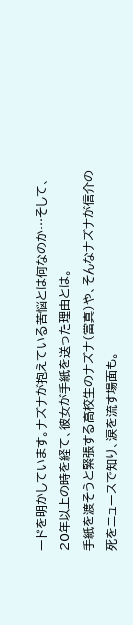ードを明かしています。ナズナが抱えている苦悩とは何なのか…そして、20年以上の時を経て、彼女が手紙を送った理由とは。
手紙を渡そうと緊張する高校生のナズナ(當真)や、そんなナズナが信介の死をニュースで知り、涙を流す場面も。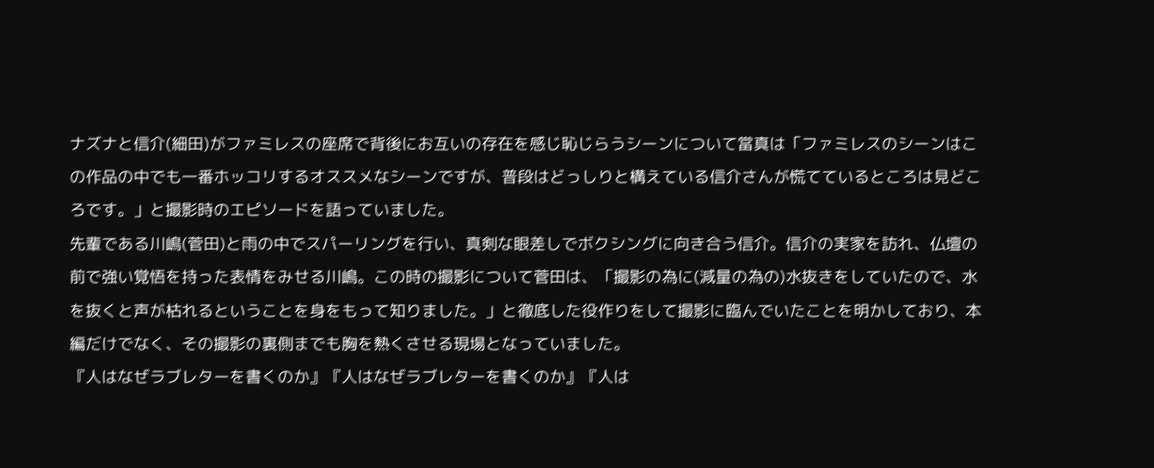ナズナと信介(細田)がファミレスの座席で背後にお互いの存在を感じ恥じらうシーンについて當真は「ファミレスのシーンはこの作品の中でも一番ホッコリするオススメなシーンですが、普段はどっしりと構えている信介さんが慌てているところは見どころです。」と撮影時のエピソードを語っていました。
先輩である川嶋(菅田)と雨の中でスパーリングを行い、真剣な眼差しでボクシングに向き合う信介。信介の実家を訪れ、仏壇の前で強い覚悟を持った表情をみせる川嶋。この時の撮影について菅田は、「撮影の為に(減量の為の)水抜きをしていたので、水を抜くと声が枯れるということを身をもって知りました。」と徹底した役作りをして撮影に臨んでいたことを明かしており、本編だけでなく、その撮影の裏側までも胸を熱くさせる現場となっていました。
『人はなぜラブレターを書くのか』『人はなぜラブレターを書くのか』『人は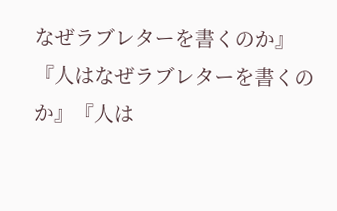なぜラブレターを書くのか』『人はなぜラブレターを書くのか』『人は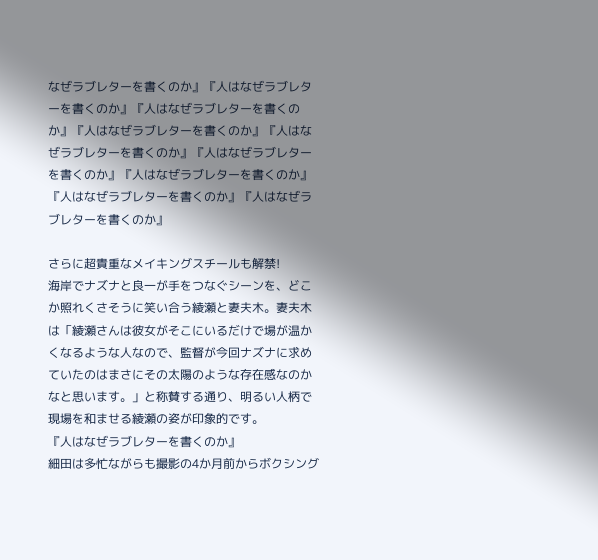なぜラブレターを書くのか』『人はなぜラブレターを書くのか』『人はなぜラブレターを書くのか』『人はなぜラブレターを書くのか』『人はなぜラブレターを書くのか』『人はなぜラブレターを書くのか』『人はなぜラブレターを書くのか』『人はなぜラブレターを書くのか』『人はなぜラブレターを書くのか』

さらに超貴重なメイキングスチールも解禁!
海岸でナズナと良一が手をつなぐシーンを、どこか照れくさそうに笑い合う綾瀬と妻夫木。妻夫木は「綾瀬さんは彼女がそこにいるだけで場が温かくなるような人なので、監督が今回ナズナに求めていたのはまさにその太陽のような存在感なのかなと思います。」と称賛する通り、明るい人柄で現場を和ませる綾瀬の姿が印象的です。
『人はなぜラブレターを書くのか』
細田は多忙ながらも撮影の4か月前からボクシング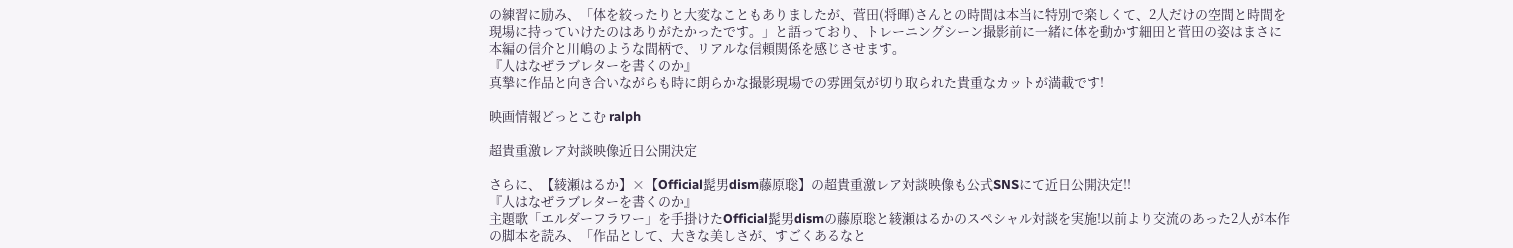の練習に励み、「体を絞ったりと大変なこともありましたが、菅田(将暉)さんとの時間は本当に特別で楽しくて、2人だけの空間と時間を現場に持っていけたのはありがたかったです。」と語っており、トレーニングシーン撮影前に一緒に体を動かす細田と菅田の姿はまさに本編の信介と川嶋のような間柄で、リアルな信頼関係を感じさせます。
『人はなぜラブレターを書くのか』
真摯に作品と向き合いながらも時に朗らかな撮影現場での雰囲気が切り取られた貴重なカットが満載です!

映画情報どっとこむ ralph

超貴重激レア対談映像近日公開決定

さらに、【綾瀬はるか】×【Official髭男dism藤原聡】の超貴重激レア対談映像も公式SNSにて近日公開決定!!
『人はなぜラブレターを書くのか』
主題歌「エルダーフラワー」を手掛けたOfficial髭男dismの藤原聡と綾瀬はるかのスペシャル対談を実施!以前より交流のあった2人が本作の脚本を読み、「作品として、大きな美しさが、すごくあるなと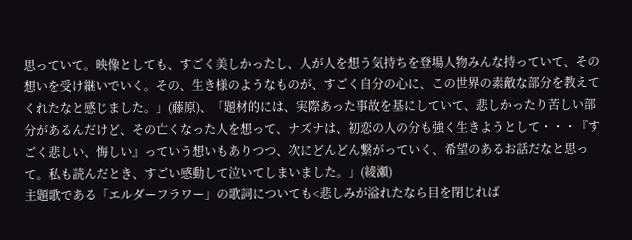思っていて。映像としても、すごく美しかったし、人が人を想う気持ちを登場人物みんな持っていて、その想いを受け継いでいく。その、生き様のようなものが、すごく自分の心に、この世界の素敵な部分を教えてくれたなと感じました。」(藤原)、「題材的には、実際あった事故を基にしていて、悲しかったり苦しい部分があるんだけど、その亡くなった人を想って、ナズナは、初恋の人の分も強く生きようとして・・・『すごく悲しい、悔しい』っていう想いもありつつ、次にどんどん繋がっていく、希望のあるお話だなと思って。私も読んだとき、すごい感動して泣いてしまいました。」(綾瀬)
主題歌である「エルダーフラワー」の歌詞についても<悲しみが溢れたなら目を閉じれば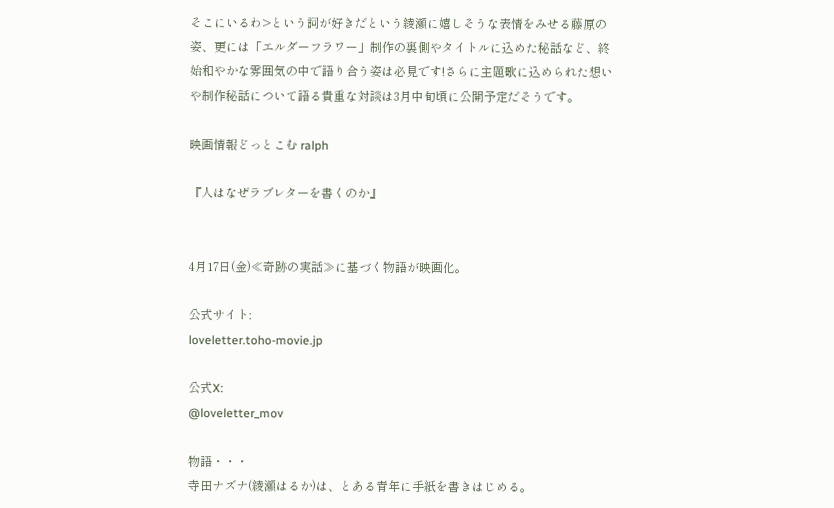そこにいるわ>という詞が好きだという綾瀬に嬉しそうな表情をみせる藤原の姿、更には「エルダーフラワー」制作の裏側やタイトルに込めた秘話など、終始和やかな雰囲気の中で語り合う姿は必見です!さらに主題歌に込められた想いや制作秘話について語る貴重な対談は3月中旬頃に公開予定だそうです。

映画情報どっとこむ ralph

『人はなぜラブレターを書くのか』


4月17日(金)≪奇跡の実話≫に基づく物語が映画化。

公式サイト:
loveletter.toho-movie.jp

公式X:
@loveletter_mov

物語・・・
寺田ナズナ(綾瀬はるか)は、とある青年に手紙を書きはじめる。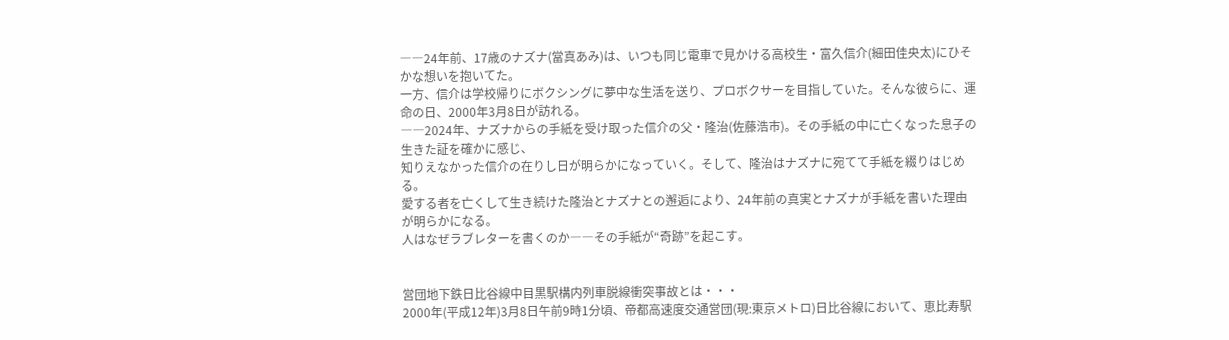――24年前、17歳のナズナ(當真あみ)は、いつも同じ電車で見かける高校生・富久信介(細田佳央太)にひそかな想いを抱いてた。
一方、信介は学校帰りにボクシングに夢中な生活を送り、プロボクサーを目指していた。そんな彼らに、運命の日、2000年3月8日が訪れる。
――2024年、ナズナからの手紙を受け取った信介の父・隆治(佐藤浩市)。その手紙の中に亡くなった息子の生きた証を確かに感じ、
知りえなかった信介の在りし日が明らかになっていく。そして、隆治はナズナに宛てて手紙を綴りはじめる。
愛する者を亡くして生き続けた隆治とナズナとの邂逅により、24年前の真実とナズナが手紙を書いた理由が明らかになる。
人はなぜラブレターを書くのか――その手紙が“奇跡”を起こす。


営団地下鉄日比谷線中目黒駅構内列車脱線衝突事故とは・・・
2000年(平成12年)3月8日午前9時1分頃、帝都高速度交通営団(現:東京メトロ)日比谷線において、恵比寿駅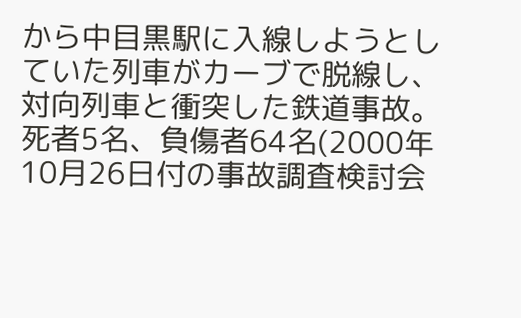から中目黒駅に入線しようとしていた列車がカーブで脱線し、対向列車と衝突した鉄道事故。死者5名、負傷者64名(2000年10月26日付の事故調査検討会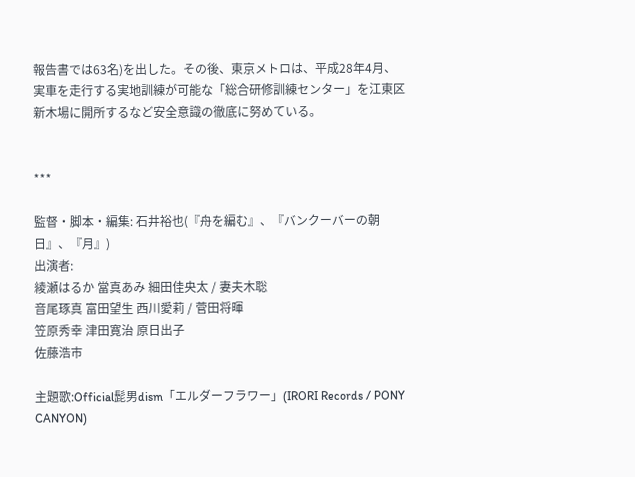報告書では63名)を出した。その後、東京メトロは、平成28年4月、実車を走行する実地訓練が可能な「総合研修訓練センター」を江東区新木場に開所するなど安全意識の徹底に努めている。


***

監督・脚本・編集: 石井裕也(『舟を編む』、『バンクーバーの朝日』、『月』)
出演者:
綾瀬はるか 當真あみ 細田佳央太 / 妻夫木聡
音尾琢真 富田望生 西川愛莉 / 菅田将暉
笠原秀幸 津田寛治 原日出子
佐藤浩市

主題歌:Official髭男dism「エルダーフラワー」(IRORI Records / PONY CANYON)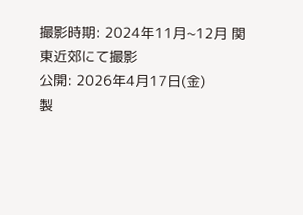撮影時期: 2024年11月~12月 関東近郊にて撮影
公開: 2026年4月17日(金)
製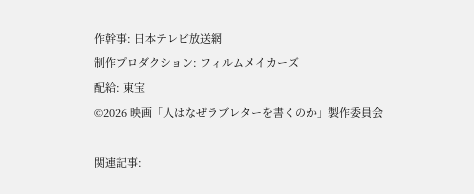作幹事: 日本テレビ放送網
制作プロダクション: フィルムメイカーズ
配給: 東宝
©2026 映画「人はなぜラブレターを書くのか」製作委員会

関連記事: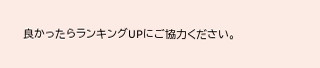良かったらランキングUPにご協力ください。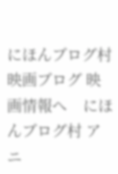にほんブログ村 映画ブログ 映画情報へ    にほんブログ村 アニ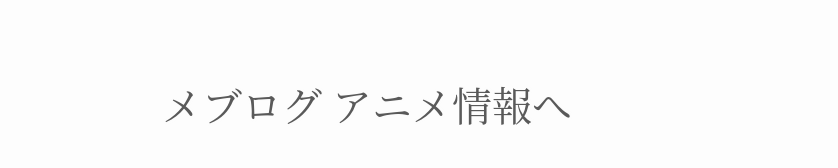メブログ アニメ情報へ